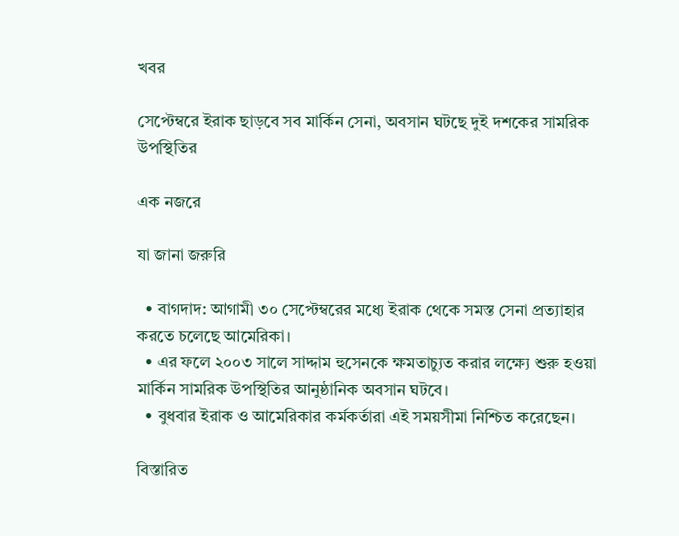খবর

সেপ্টেম্বরে ইরাক ছাড়বে সব মার্কিন সেনা, অবসান ঘটছে দুই দশকের সামরিক উপস্থিতির

এক নজরে

যা জানা জরুরি

  • বাগদাদ: আগামী ৩০ সেপ্টেম্বরের মধ্যে ইরাক থেকে সমস্ত সেনা প্রত্যাহার করতে চলেছে আমেরিকা।
  • এর ফলে ২০০৩ সালে সাদ্দাম হুসেনকে ক্ষমতাচ্যুত করার লক্ষ্যে শুরু হওয়া মার্কিন সামরিক উপস্থিতির আনুষ্ঠানিক অবসান ঘটবে।
  • বুধবার ইরাক ও আমেরিকার কর্মকর্তারা এই সময়সীমা নিশ্চিত করেছেন।

বিস্তারিত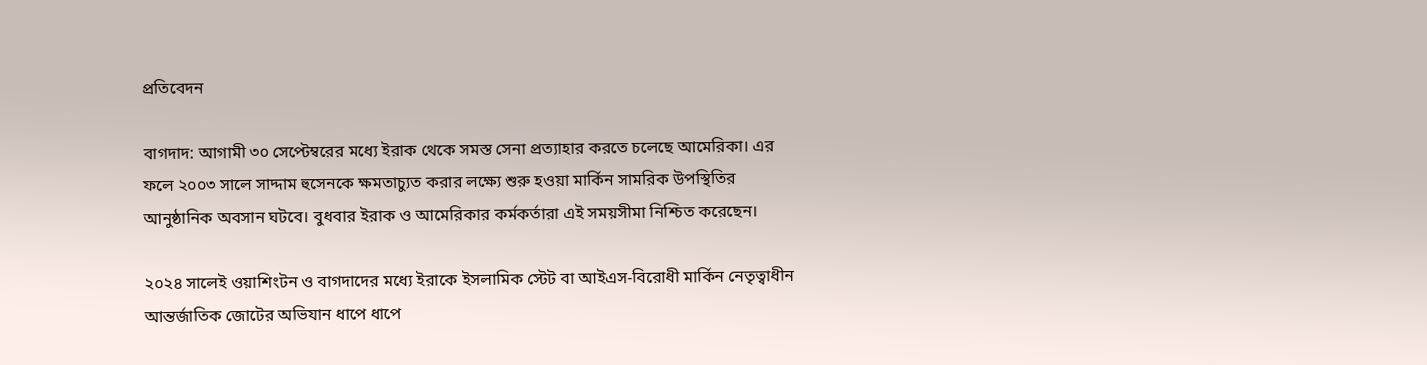প্রতিবেদন

বাগদাদ: আগামী ৩০ সেপ্টেম্বরের মধ্যে ইরাক থেকে সমস্ত সেনা প্রত্যাহার করতে চলেছে আমেরিকা। এর ফলে ২০০৩ সালে সাদ্দাম হুসেনকে ক্ষমতাচ্যুত করার লক্ষ্যে শুরু হওয়া মার্কিন সামরিক উপস্থিতির আনুষ্ঠানিক অবসান ঘটবে। বুধবার ইরাক ও আমেরিকার কর্মকর্তারা এই সময়সীমা নিশ্চিত করেছেন।

২০২৪ সালেই ওয়াশিংটন ও বাগদাদের মধ্যে ইরাকে ইসলামিক স্টেট বা আইএস-বিরোধী মার্কিন নেতৃত্বাধীন আন্তর্জাতিক জোটের অভিযান ধাপে ধাপে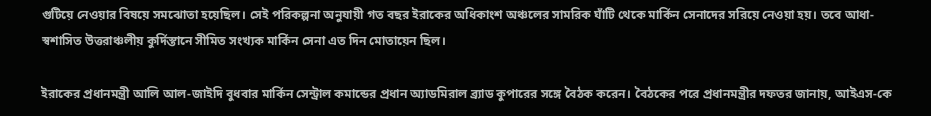গুটিয়ে নেওয়ার বিষয়ে সমঝোতা হয়েছিল। সেই পরিকল্পনা অনুযায়ী গত বছর ইরাকের অধিকাংশ অঞ্চলের সামরিক ঘাঁটি থেকে মার্কিন সেনাদের সরিয়ে নেওয়া হয়। তবে আধা-স্বশাসিত উত্তরাঞ্চলীয় কুর্দিস্তানে সীমিত সংখ্যক মার্কিন সেনা এত দিন মোতায়েন ছিল।

ইরাকের প্রধানমন্ত্রী আলি আল-জাইদি বুধবার মার্কিন সেন্ট্রাল কমান্ডের প্রধান অ্যাডমিরাল ব্র্যাড কুপারের সঙ্গে বৈঠক করেন। বৈঠকের পরে প্রধানমন্ত্রীর দফতর জানায়, আইএস-কে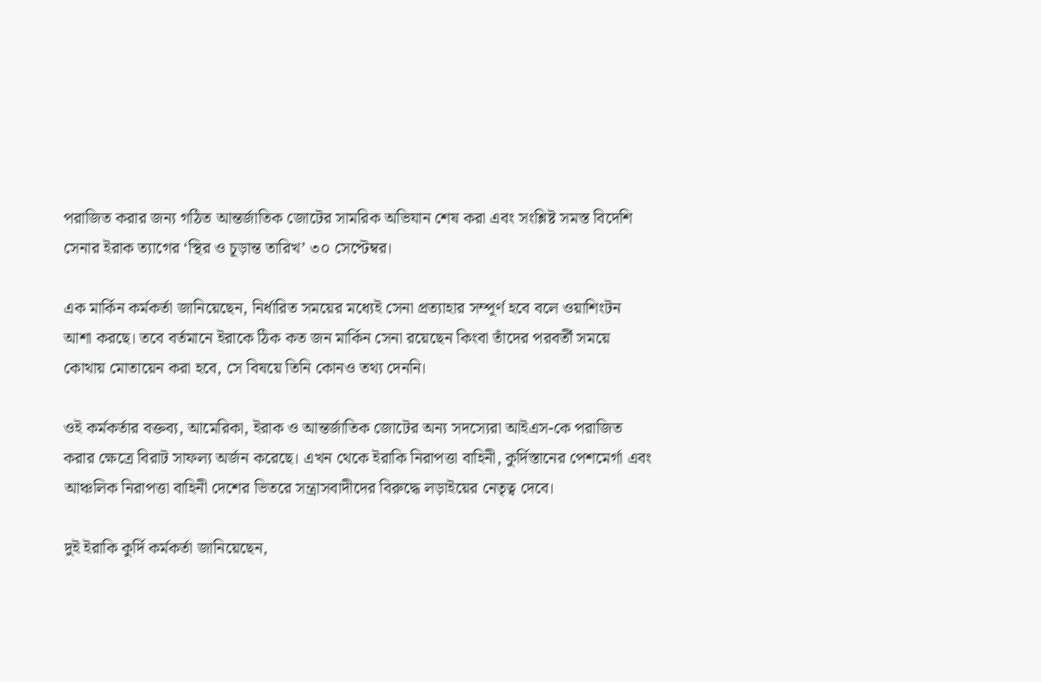পরাজিত করার জন্য গঠিত আন্তর্জাতিক জোটের সামরিক অভিযান শেষ করা এবং সংশ্লিষ্ট সমস্ত বিদেশি সেনার ইরাক ত্যাগের ‘স্থির ও চূড়ান্ত তারিখ’ ৩০ সেপ্টেম্বর।

এক মার্কিন কর্মকর্তা জানিয়েছেন, নির্ধারিত সময়ের মধ্যেই সেনা প্রত্যাহার সম্পূর্ণ হবে বলে ওয়াশিংটন আশা করছে। তবে বর্তমানে ইরাকে ঠিক কত জন মার্কিন সেনা রয়েছেন কিংবা তাঁদের পরবর্তী সময়ে কোথায় মোতায়েন করা হবে, সে বিষয়ে তিনি কোনও তথ্য দেননি।

ওই কর্মকর্তার বক্তব্য, আমেরিকা, ইরাক ও আন্তর্জাতিক জোটের অন্য সদস্যেরা আইএস-কে পরাজিত করার ক্ষেত্রে বিরাট সাফল্য অর্জন করেছে। এখন থেকে ইরাকি নিরাপত্তা বাহিনী, কুর্দিস্তানের পেশমের্গা এবং আঞ্চলিক নিরাপত্তা বাহিনী দেশের ভিতরে সন্ত্রাসবাদীদের বিরুদ্ধে লড়াইয়ের নেতৃত্ব দেবে।

দুই ইরাকি কুর্দি কর্মকর্তা জানিয়েছেন,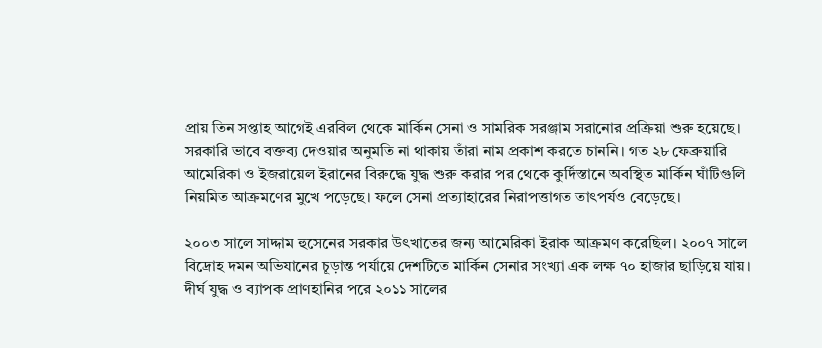প্রায় তিন সপ্তাহ আগেই এরবিল থেকে মার্কিন সেনা ও সামরিক সরঞ্জাম সরানোর প্রক্রিয়া শুরু হয়েছে। সরকারি ভাবে বক্তব্য দেওয়ার অনুমতি না থাকায় তাঁরা নাম প্রকাশ করতে চাননি। গত ২৮ ফেব্রুয়ারি আমেরিকা ও ইজরায়েল ইরানের বিরুদ্ধে যুদ্ধ শুরু করার পর থেকে কুর্দিস্তানে অবস্থিত মার্কিন ঘাঁটিগুলি নিয়মিত আক্রমণের মুখে পড়েছে। ফলে সেনা প্রত্যাহারের নিরাপত্তাগত তাৎপর্যও বেড়েছে।

২০০৩ সালে সাদ্দাম হুসেনের সরকার উৎখাতের জন্য আমেরিকা ইরাক আক্রমণ করেছিল। ২০০৭ সালে বিদ্রোহ দমন অভিযানের চূড়ান্ত পর্যায়ে দেশটিতে মার্কিন সেনার সংখ্যা এক লক্ষ ৭০ হাজার ছাড়িয়ে যায়। দীর্ঘ যুদ্ধ ও ব্যাপক প্রাণহানির পরে ২০১১ সালের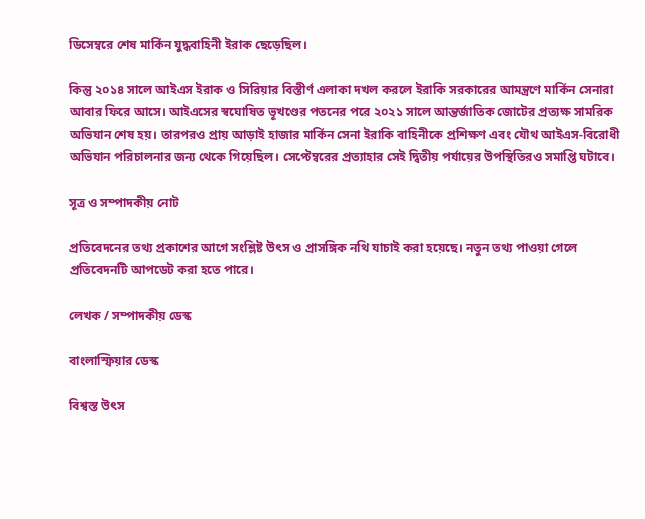ডিসেম্বরে শেষ মার্কিন যুদ্ধবাহিনী ইরাক ছেড়েছিল।

কিন্তু ২০১৪ সালে আইএস ইরাক ও সিরিয়ার বিস্তীর্ণ এলাকা দখল করলে ইরাকি সরকারের আমন্ত্রণে মার্কিন সেনারা আবার ফিরে আসে। আইএসের স্বঘোষিত ভূখণ্ডের পতনের পরে ২০২১ সালে আন্তর্জাতিক জোটের প্রত্যক্ষ সামরিক অভিযান শেষ হয়। তারপরও প্রায় আড়াই হাজার মার্কিন সেনা ইরাকি বাহিনীকে প্রশিক্ষণ এবং যৌথ আইএস-বিরোধী অভিযান পরিচালনার জন্য থেকে গিয়েছিল। সেপ্টেম্বরের প্রত্যাহার সেই দ্বিতীয় পর্যায়ের উপস্থিতিরও সমাপ্তি ঘটাবে।

সূত্র ও সম্পাদকীয় নোট

প্রতিবেদনের তথ্য প্রকাশের আগে সংশ্লিষ্ট উৎস ও প্রাসঙ্গিক নথি যাচাই করা হয়েছে। নতুন তথ্য পাওয়া গেলে প্রতিবেদনটি আপডেট করা হতে পারে।

লেখক / সম্পাদকীয় ডেস্ক

বাংলাস্ফিয়ার ডেস্ক

বিশ্বস্ত উৎস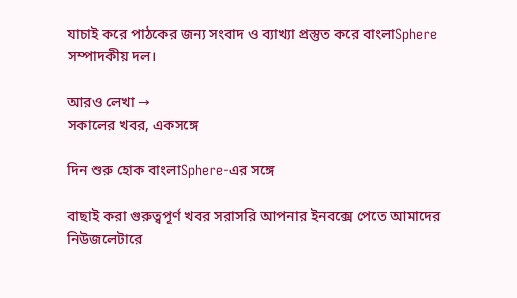যাচাই করে পাঠকের জন্য সংবাদ ও ব্যাখ্যা প্রস্তুত করে বাংলাSphere সম্পাদকীয় দল।

আরও লেখা →
সকালের খবর, একসঙ্গে

দিন শুরু হোক বাংলাSphere-এর সঙ্গে

বাছাই করা গুরুত্বপূর্ণ খবর সরাসরি আপনার ইনবক্সে পেতে আমাদের নিউজলেটারে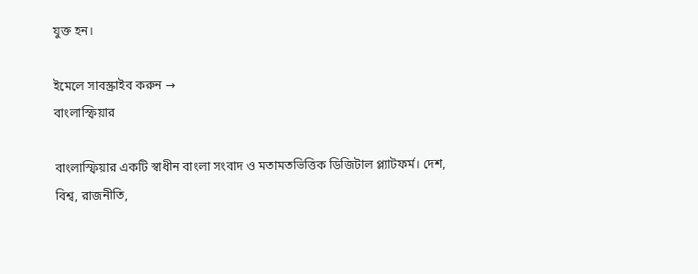যুক্ত হন।

ইমেলে সাবস্ক্রাইব করুন →
বাংলাস্ফিয়ার

বাংলাস্ফিয়ার একটি স্বাধীন বাংলা সংবাদ ও মতামতভিত্তিক ডিজিটাল প্ল্যাটফর্ম। দেশ, বিশ্ব, রাজনীতি,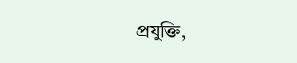প্রযুক্তি,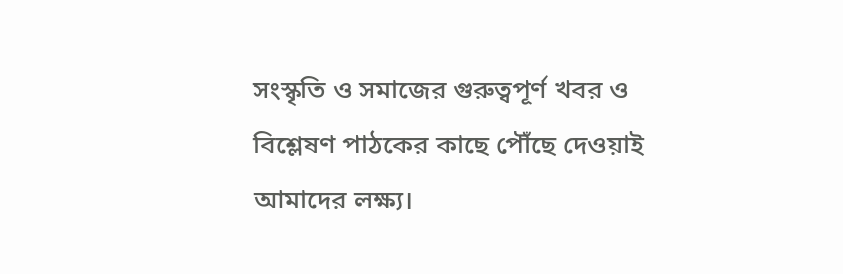সংস্কৃতি ও সমাজের গুরুত্বপূর্ণ খবর ও বিশ্লেষণ পাঠকের কাছে পৌঁছে দেওয়াই আমাদের লক্ষ্য।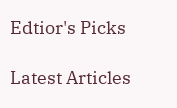Edtior's Picks

Latest Articles